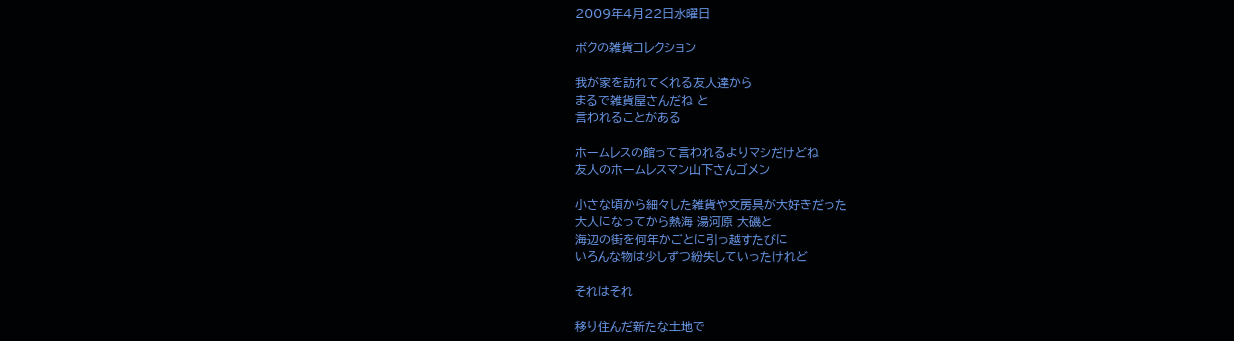2009年4月22日水曜日

ボクの雑貨コレクション

我が家を訪れてくれる友人達から
まるで雑貨屋さんだね と
言われることがある

ホームレスの館って言われるよりマシだけどね
友人のホームレスマン山下さんゴメン

小さな頃から細々した雑貨や文房具が大好きだった
大人になってから熱海 湯河原 大磯と
海辺の街を何年かごとに引っ越すたびに
いろんな物は少しずつ紛失していったけれど

それはそれ

移り住んだ新たな土地で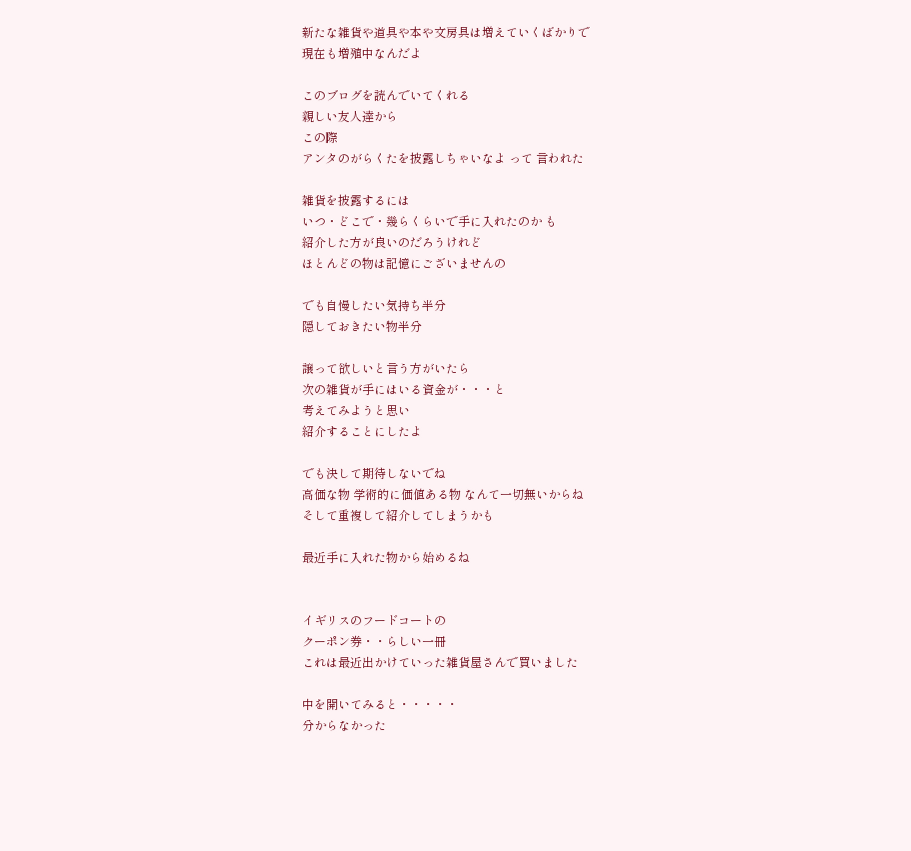新たな雑貨や道具や本や文房具は増えていくばかりで
現在も増殖中なんだよ

このブログを読んでいてくれる
親しい友人達から
この際
アンタのがらくたを披露しちゃいなよ って 言われた

雑貨を披露するには
いつ・どこで・幾らくらいで手に入れたのか も
紹介した方が良いのだろうけれど
ほとんどの物は記憶にございませんの

でも自慢したい気持ち半分
隠しておきたい物半分

譲って欲しいと言う方がいたら
次の雑貨が手にはいる資金が・・・と
考えてみようと思い
紹介することにしたよ

でも決して期待しないでね
高価な物 学術的に価値ある物 なんて一切無いからね
そして重複して紹介してしまうかも

最近手に入れた物から始めるね


イギリスのフードコートの
クーポン券・・らしい一冊
これは最近出かけていった雑貨屋さんで買いました

中を開いてみると・・・・・
分からなかった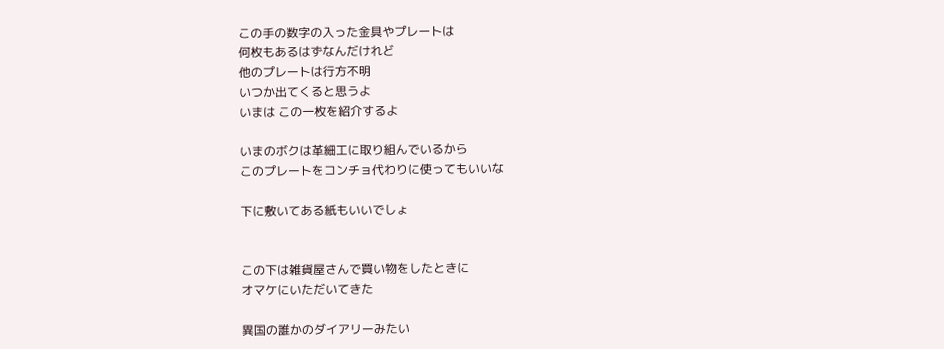この手の数字の入った金具やプレートは
何枚もあるはずなんだけれど
他のプレートは行方不明
いつか出てくると思うよ
いまは この一枚を紹介するよ

いまのボクは革細工に取り組んでいるから
このプレートをコンチョ代わりに使ってもいいな

下に敷いてある紙もいいでしょ


この下は雑貨屋さんで買い物をしたときに
オマケにいただいてきた

異国の誰かのダイアリーみたい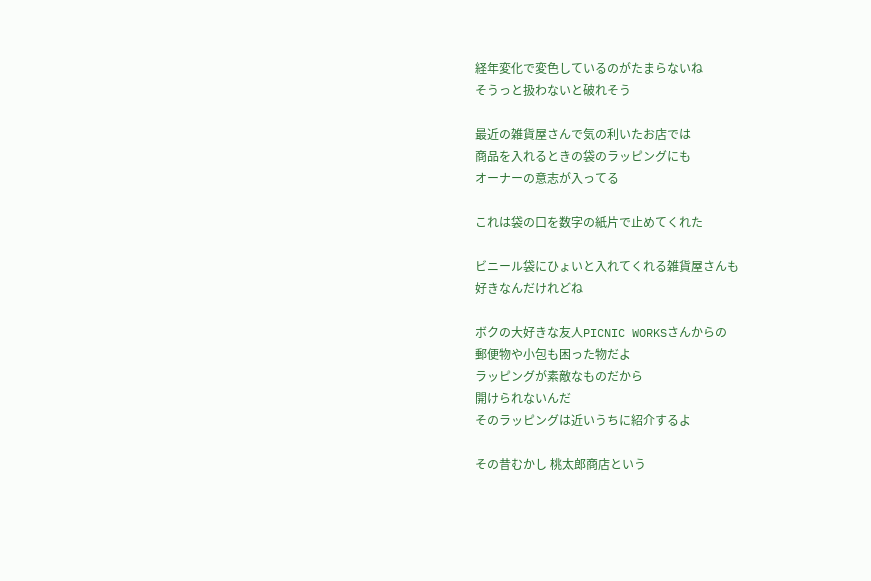経年変化で変色しているのがたまらないね
そうっと扱わないと破れそう

最近の雑貨屋さんで気の利いたお店では
商品を入れるときの袋のラッピングにも
オーナーの意志が入ってる

これは袋の口を数字の紙片で止めてくれた

ビニール袋にひょいと入れてくれる雑貨屋さんも
好きなんだけれどね

ボクの大好きな友人PICNIC WORKSさんからの
郵便物や小包も困った物だよ
ラッピングが素敵なものだから
開けられないんだ
そのラッピングは近いうちに紹介するよ

その昔むかし 桃太郎商店という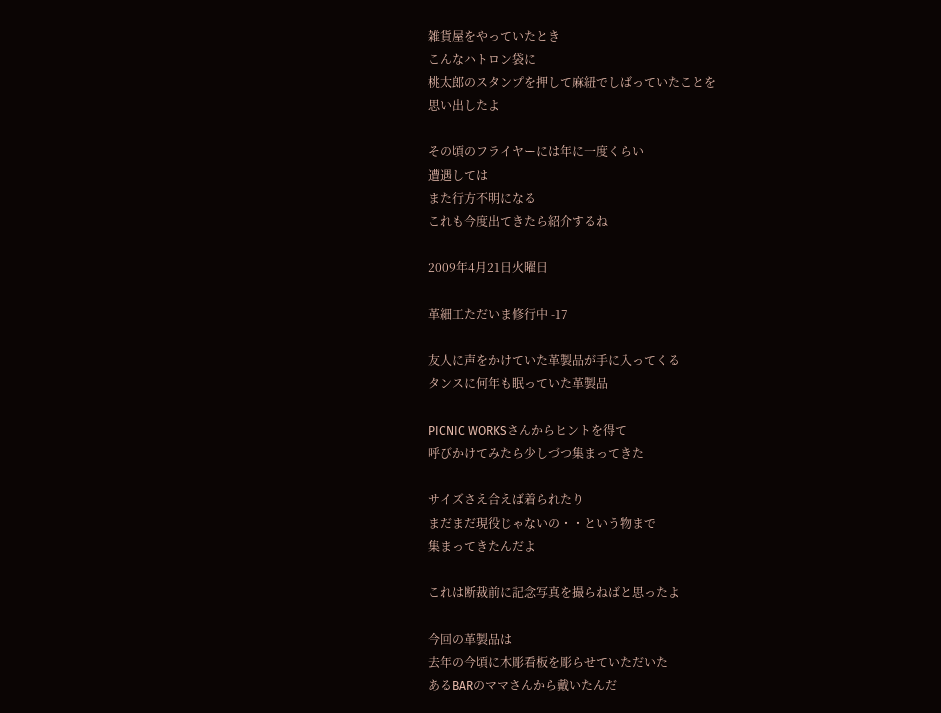雑貨屋をやっていたとき
こんなハトロン袋に
桃太郎のスタンプを押して麻紐でしばっていたことを
思い出したよ

その頃のフライヤーには年に一度くらい
遭遇しては
また行方不明になる
これも今度出てきたら紹介するね

2009年4月21日火曜日

革細工ただいま修行中 -17

友人に声をかけていた革製品が手に入ってくる
タンスに何年も眠っていた革製品

PICNIC WORKSさんからヒントを得て
呼びかけてみたら少しづつ集まってきた

サイズさえ合えば着られたり
まだまだ現役じゃないの・・という物まで
集まってきたんだよ

これは断裁前に記念写真を撮らねばと思ったよ

今回の革製品は
去年の今頃に木彫看板を彫らせていただいた
あるBARのママさんから戴いたんだ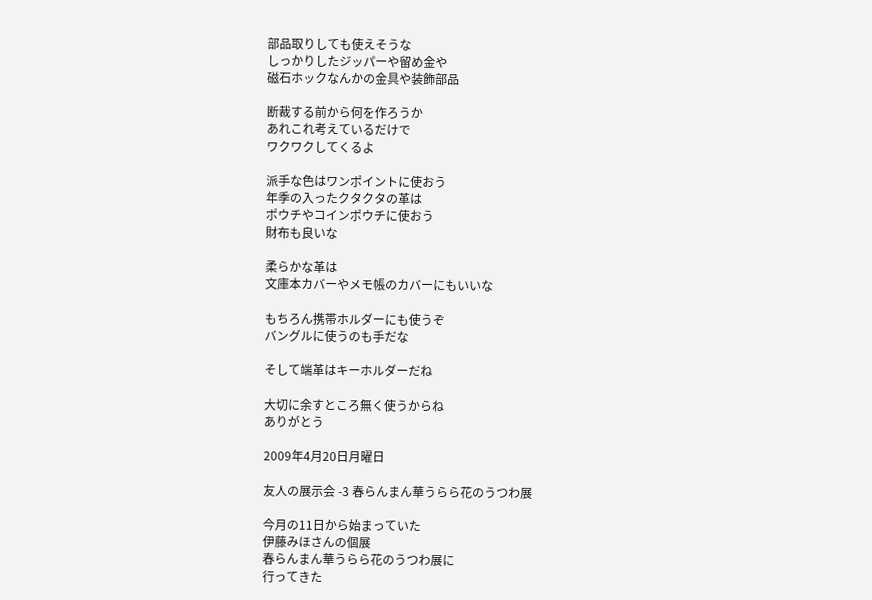部品取りしても使えそうな
しっかりしたジッパーや留め金や
磁石ホックなんかの金具や装飾部品

断裁する前から何を作ろうか
あれこれ考えているだけで
ワクワクしてくるよ

派手な色はワンポイントに使おう
年季の入ったクタクタの革は
ポウチやコインポウチに使おう
財布も良いな

柔らかな革は
文庫本カバーやメモ帳のカバーにもいいな

もちろん携帯ホルダーにも使うぞ
バングルに使うのも手だな

そして端革はキーホルダーだね

大切に余すところ無く使うからね
ありがとう

2009年4月20日月曜日

友人の展示会 -3 春らんまん華うらら花のうつわ展

今月の11日から始まっていた
伊藤みほさんの個展
春らんまん華うらら花のうつわ展に
行ってきた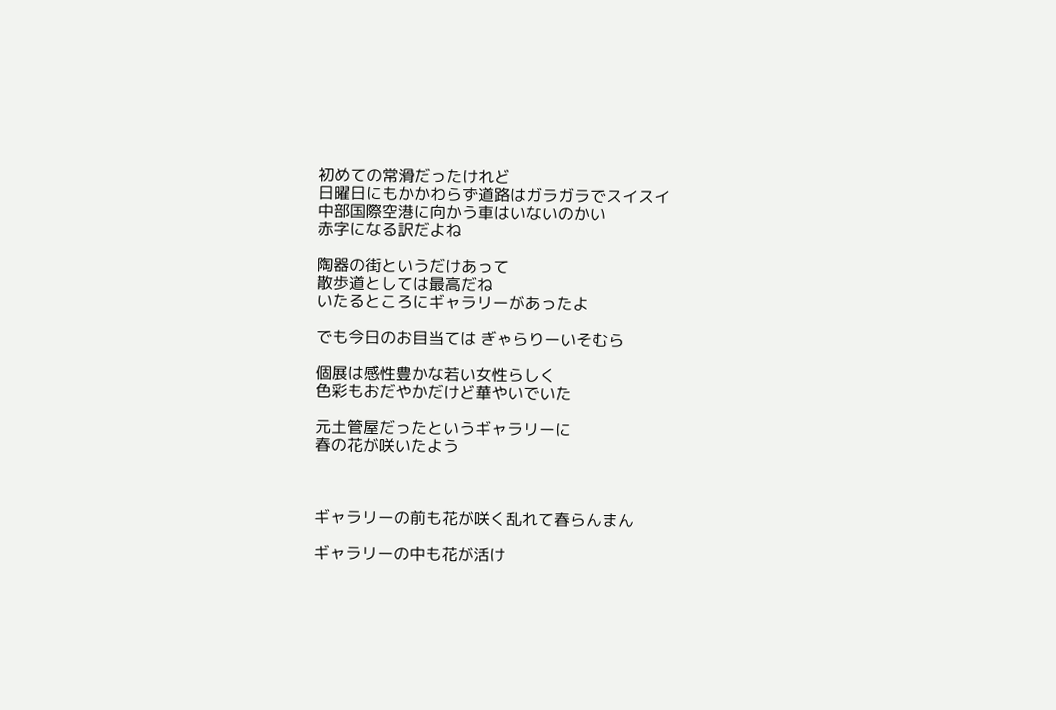初めての常滑だったけれど
日曜日にもかかわらず道路はガラガラでスイスイ
中部国際空港に向かう車はいないのかい
赤字になる訳だよね

陶器の街というだけあって
散歩道としては最高だね
いたるところにギャラリーがあったよ

でも今日のお目当ては ぎゃらりーいそむら

個展は感性豊かな若い女性らしく
色彩もおだやかだけど華やいでいた

元土管屋だったというギャラリーに
春の花が咲いたよう



ギャラリーの前も花が咲く乱れて春らんまん

ギャラリーの中も花が活け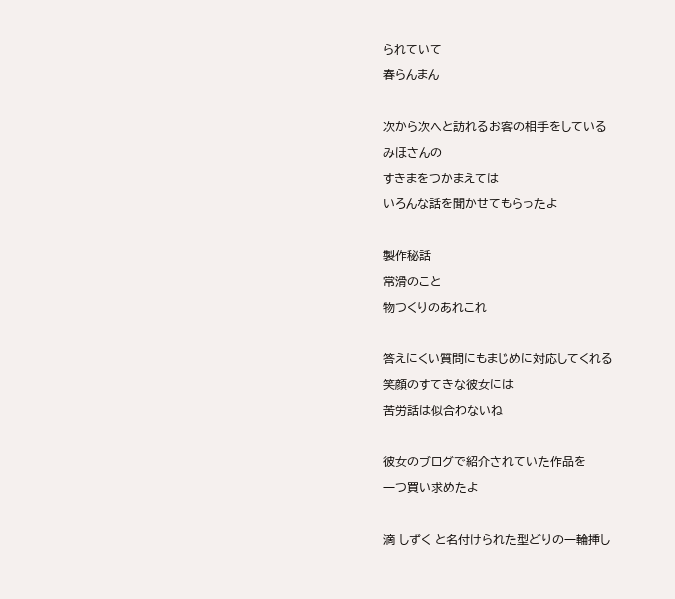られていて
春らんまん

次から次へと訪れるお客の相手をしている
みほさんの
すきまをつかまえては
いろんな話を聞かせてもらったよ

製作秘話
常滑のこと
物つくりのあれこれ

答えにくい質問にもまじめに対応してくれる
笑顔のすてきな彼女には
苦労話は似合わないね

彼女のブログで紹介されていた作品を
一つ買い求めたよ

滴 しずく と名付けられた型どりの一輪挿し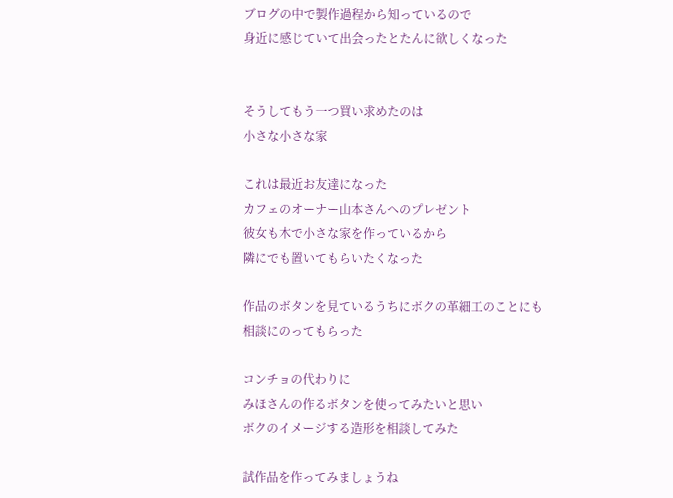ブログの中で製作過程から知っているので
身近に感じていて出会ったとたんに欲しくなった


そうしてもう一つ買い求めたのは
小さな小さな家

これは最近お友達になった
カフェのオーナー山本さんへのプレゼント
彼女も木で小さな家を作っているから
隣にでも置いてもらいたくなった

作品のボタンを見ているうちにボクの革細工のことにも
相談にのってもらった

コンチョの代わりに
みほさんの作るボタンを使ってみたいと思い
ボクのイメージする造形を相談してみた

試作品を作ってみましょうね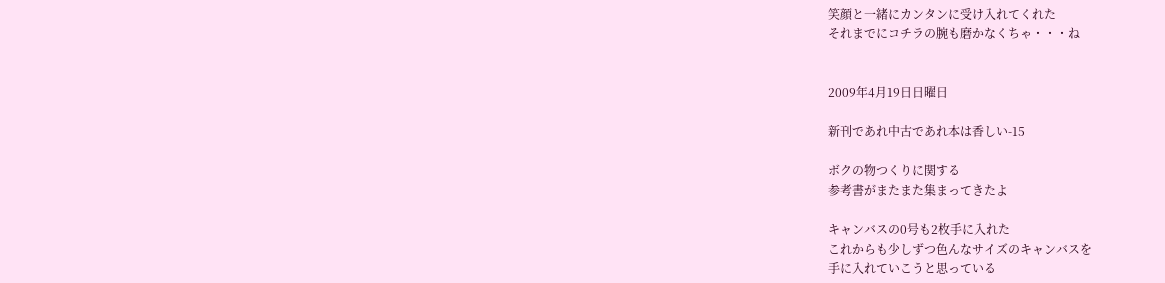笑顔と一緒にカンタンに受け入れてくれた
それまでにコチラの腕も磨かなくちゃ・・・ね


2009年4月19日日曜日

新刊であれ中古であれ本は香しい-15

ボクの物つくりに関する
参考書がまたまた集まってきたよ

キャンバスの0号も2枚手に入れた
これからも少しずつ色んなサイズのキャンバスを
手に入れていこうと思っている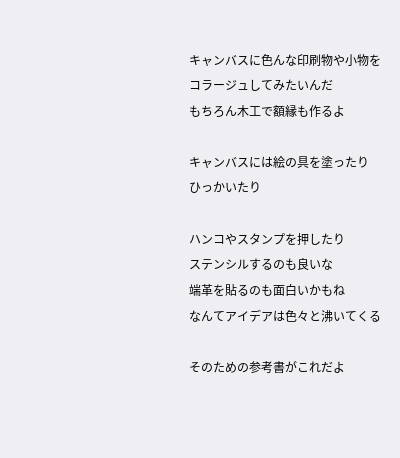キャンバスに色んな印刷物や小物を
コラージュしてみたいんだ
もちろん木工で額縁も作るよ

キャンバスには絵の具を塗ったり
ひっかいたり

ハンコやスタンプを押したり
ステンシルするのも良いな
端革を貼るのも面白いかもね
なんてアイデアは色々と沸いてくる

そのための参考書がこれだよ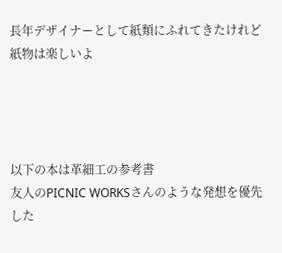長年デザイナーとして紙類にふれてきたけれど
紙物は楽しいよ




以下の本は革細工の参考書
友人のPICNIC WORKSさんのような発想を優先した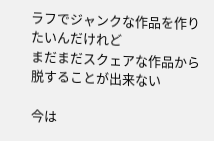ラフでジャンクな作品を作りたいんだけれど
まだまだスクェアな作品から脱することが出来ない

今は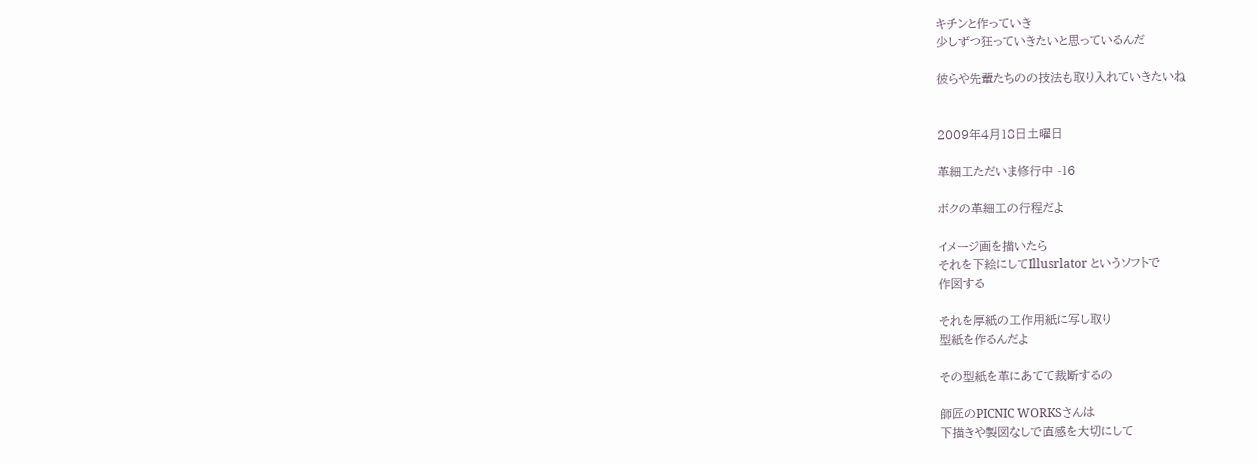キチンと作っていき
少しずつ狂っていきたいと思っているんだ

彼らや先輩たちのの技法も取り入れていきたいね


2009年4月18日土曜日

革細工ただいま修行中 -16

ボクの革細工の行程だよ

イメージ画を描いたら
それを下絵にしてIllusrlator というソフトで
作図する

それを厚紙の工作用紙に写し取り
型紙を作るんだよ

その型紙を革にあてて裁断するの

師匠のPICNIC WORKSさんは
下描きや製図なしで直感を大切にして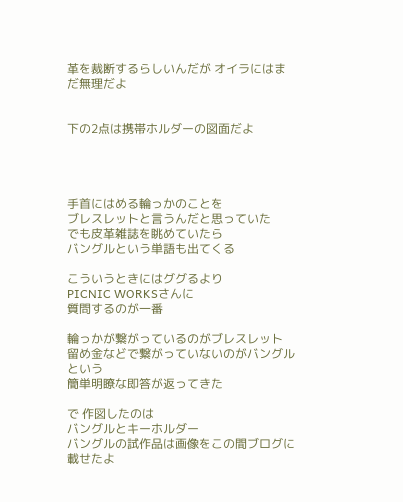革を裁断するらしいんだが オイラにはまだ無理だよ


下の2点は携帯ホルダーの図面だよ




手首にはめる輪っかのことを
ブレスレットと言うんだと思っていた
でも皮革雑誌を眺めていたら
バングルという単語も出てくる

こういうときにはググるより
PICNIC WORKSさんに
質問するのが一番

輪っかが繋がっているのがブレスレット
留め金などで繋がっていないのがバングルという
簡単明瞭な即答が返ってきた

で 作図したのは
バングルとキーホルダー
バングルの試作品は画像をこの間ブログに載せたよ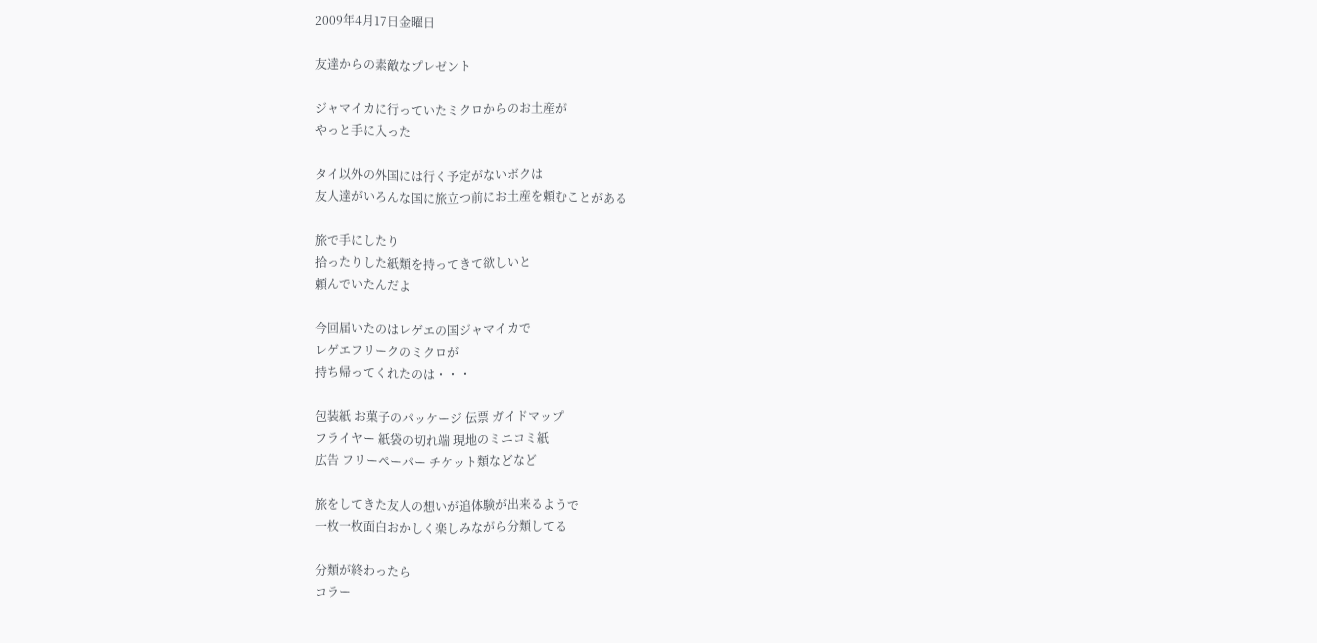2009年4月17日金曜日

友達からの素敵なプレゼント

ジャマイカに行っていたミクロからのお土産が
やっと手に入った

タイ以外の外国には行く予定がないボクは
友人達がいろんな国に旅立つ前にお土産を頼むことがある

旅で手にしたり
拾ったりした紙類を持ってきて欲しいと
頼んでいたんだよ

今回届いたのはレゲエの国ジャマイカで
レゲエフリークのミクロが
持ち帰ってくれたのは・・・

包装紙 お菓子のパッケージ 伝票 ガイドマップ
フライヤー 紙袋の切れ端 現地のミニコミ紙
広告 フリーペーパー チケット類などなど

旅をしてきた友人の想いが追体験が出来るようで
一枚一枚面白おかしく楽しみながら分類してる

分類が終わったら
コラー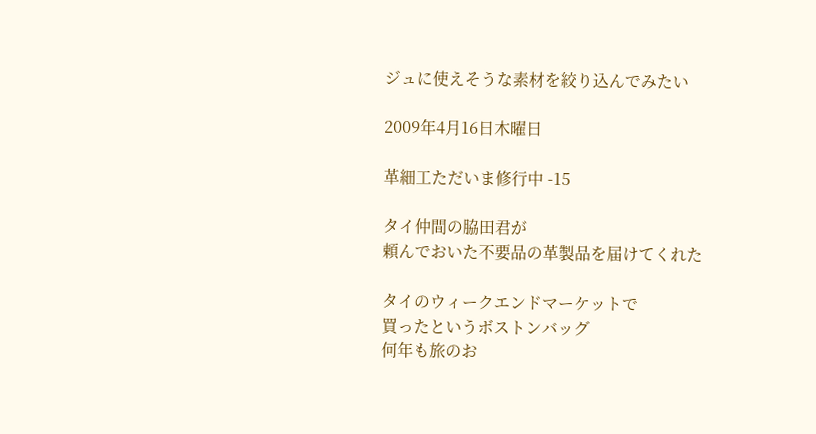ジュに使えそうな素材を絞り込んでみたい

2009年4月16日木曜日

革細工ただいま修行中 -15

タイ仲間の脇田君が
頼んでおいた不要品の革製品を届けてくれた

タイのウィークエンドマーケットで
買ったというボストンバッグ
何年も旅のお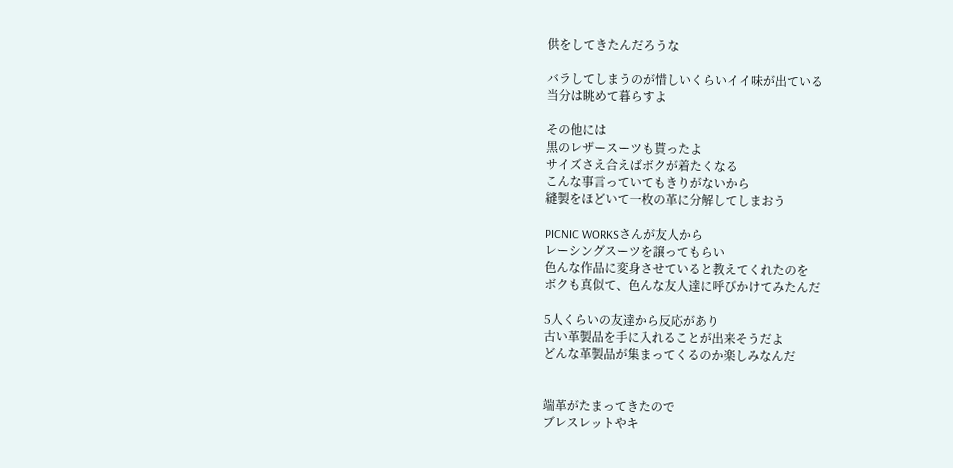供をしてきたんだろうな

バラしてしまうのが惜しいくらいイイ味が出ている
当分は眺めて暮らすよ

その他には
黒のレザースーツも貰ったよ
サイズさえ合えばボクが着たくなる
こんな事言っていてもきりがないから
縫製をほどいて一枚の革に分解してしまおう

PICNIC WORKSさんが友人から
レーシングスーツを譲ってもらい
色んな作品に変身させていると教えてくれたのを
ボクも真似て、色んな友人達に呼びかけてみたんだ

5人くらいの友達から反応があり
古い革製品を手に入れることが出来そうだよ
どんな革製品が集まってくるのか楽しみなんだ


端革がたまってきたので
ブレスレットやキ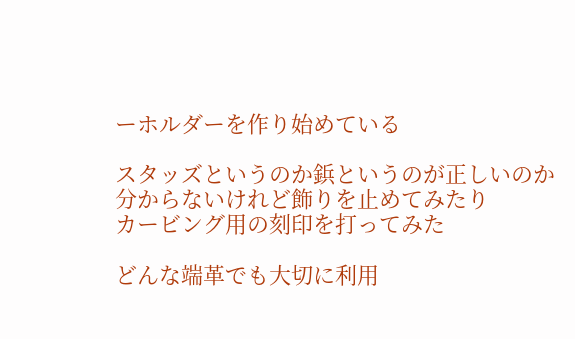ーホルダーを作り始めている

スタッズというのか鋲というのが正しいのか
分からないけれど飾りを止めてみたり
カービング用の刻印を打ってみた

どんな端革でも大切に利用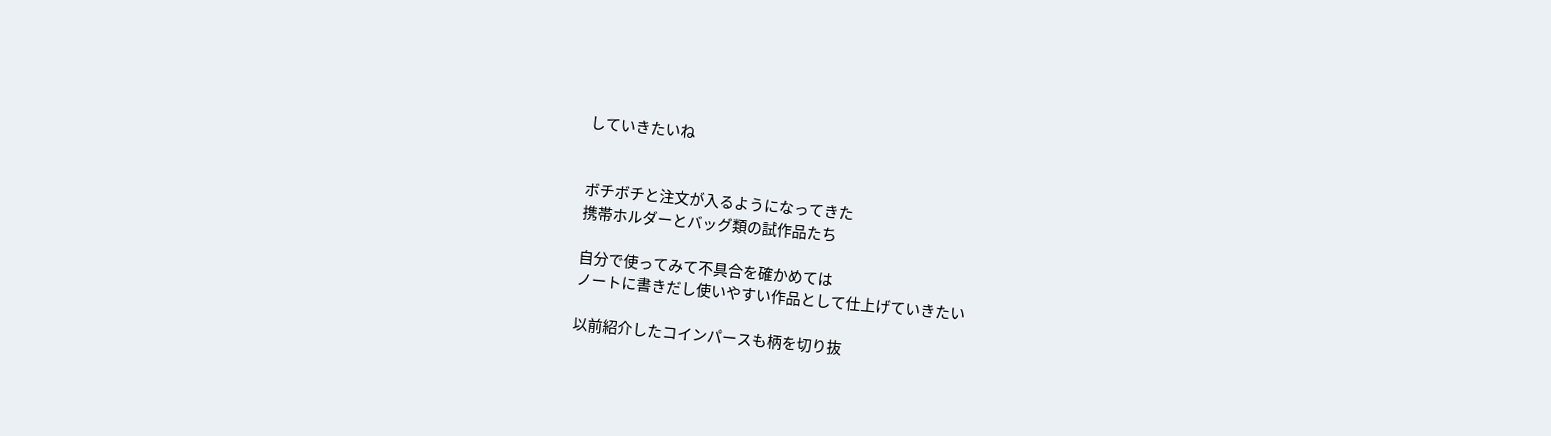していきたいね


ボチボチと注文が入るようになってきた
携帯ホルダーとバッグ類の試作品たち

自分で使ってみて不具合を確かめては
ノートに書きだし使いやすい作品として仕上げていきたい

以前紹介したコインパースも柄を切り抜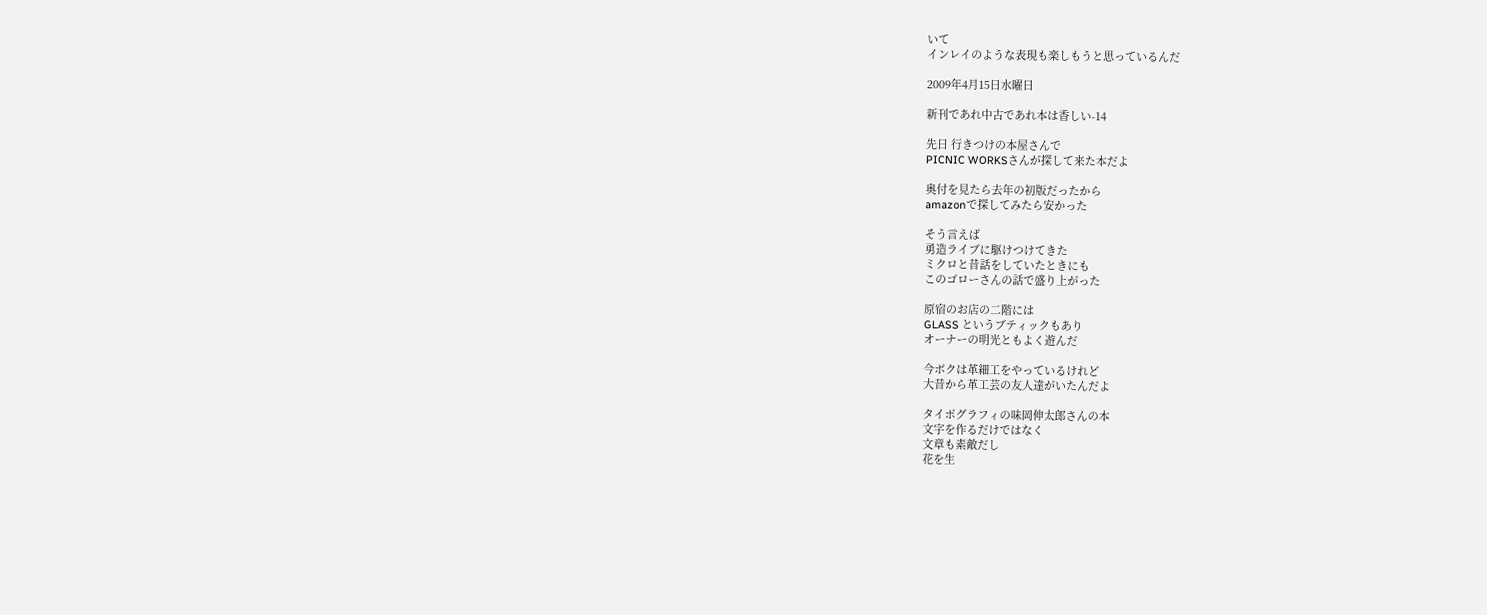いて
インレイのような表現も楽しもうと思っているんだ

2009年4月15日水曜日

新刊であれ中古であれ本は香しい-14

先日 行きつけの本屋さんで
PICNIC WORKSさんが探して来た本だよ

奥付を見たら去年の初版だったから
amazonで探してみたら安かった

そう言えば
勇造ライブに駆けつけてきた
ミクロと昔話をしていたときにも
このゴローさんの話で盛り上がった

原宿のお店の二階には
GLASS というブティックもあり
オーナーの明光ともよく遊んだ

今ボクは革細工をやっているけれど
大昔から革工芸の友人達がいたんだよ

タイポグラフィの味岡伸太郎さんの本
文字を作るだけではなく
文章も素敵だし
花を生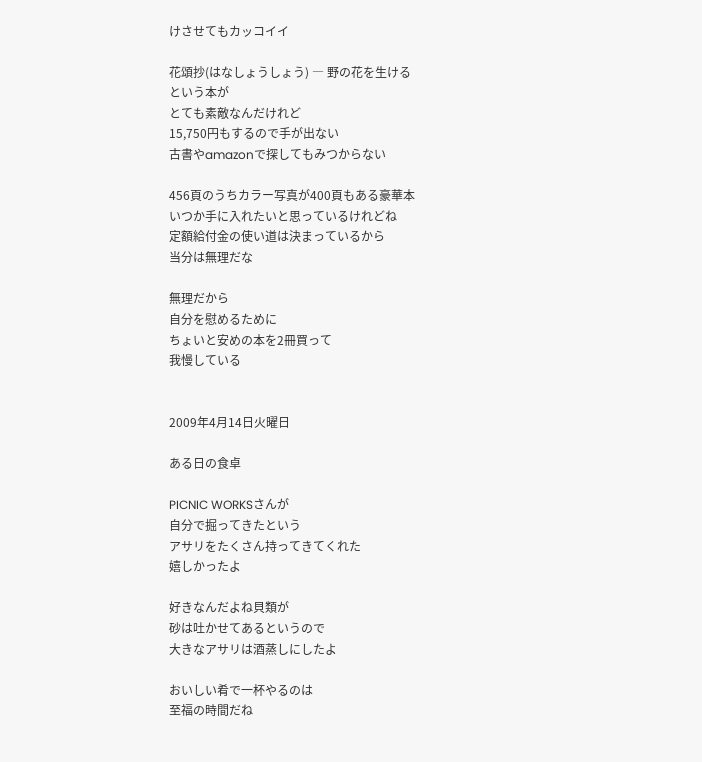けさせてもカッコイイ

花頌抄(はなしょうしょう) ― 野の花を生ける
という本が
とても素敵なんだけれど
15,750円もするので手が出ない
古書やamazonで探してもみつからない

456頁のうちカラー写真が400頁もある豪華本
いつか手に入れたいと思っているけれどね
定額給付金の使い道は決まっているから
当分は無理だな

無理だから
自分を慰めるために
ちょいと安めの本を2冊買って
我慢している


2009年4月14日火曜日

ある日の食卓

PICNIC WORKSさんが
自分で掘ってきたという
アサリをたくさん持ってきてくれた
嬉しかったよ

好きなんだよね貝類が
砂は吐かせてあるというので
大きなアサリは酒蒸しにしたよ

おいしい肴で一杯やるのは
至福の時間だね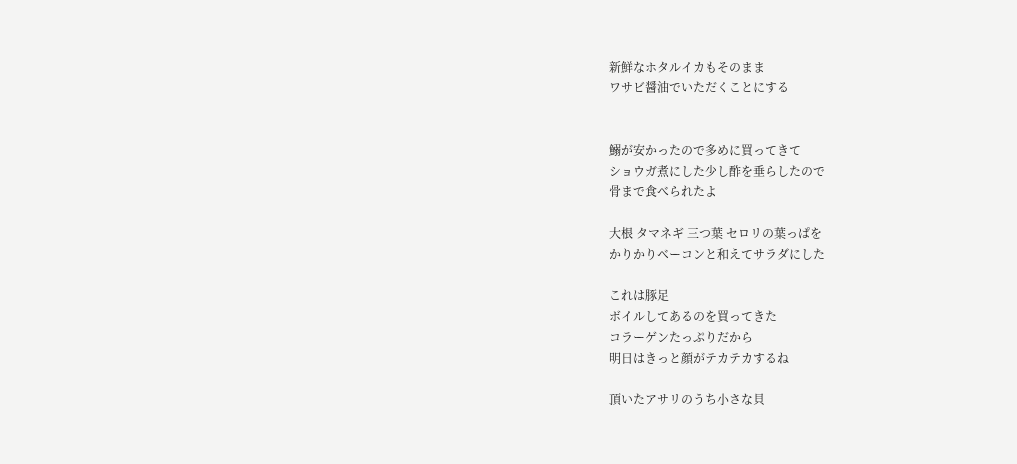新鮮なホタルイカもそのまま
ワサビ醤油でいただくことにする


鰯が安かったので多めに買ってきて
ショウガ煮にした少し酢を垂らしたので
骨まで食べられたよ

大根 タマネギ 三つ葉 セロリの葉っぱを
かりかりベーコンと和えてサラダにした

これは豚足
ボイルしてあるのを買ってきた
コラーゲンたっぷりだから
明日はきっと顔がテカテカするね

頂いたアサリのうち小さな貝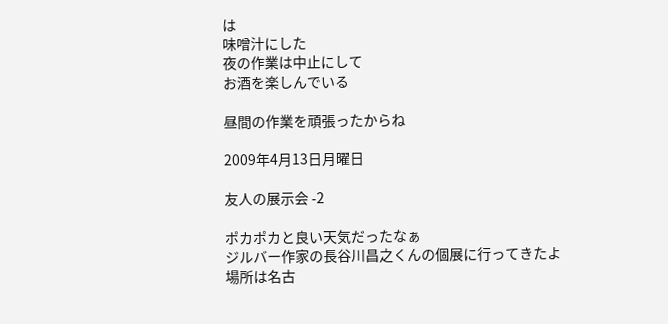は
味噌汁にした
夜の作業は中止にして
お酒を楽しんでいる

昼間の作業を頑張ったからね

2009年4月13日月曜日

友人の展示会 -2

ポカポカと良い天気だったなぁ
ジルバー作家の長谷川昌之くんの個展に行ってきたよ
場所は名古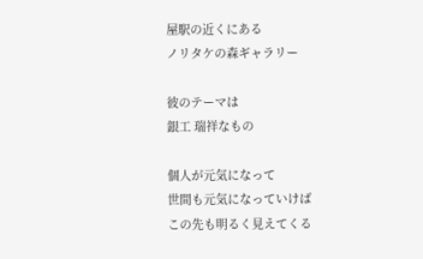屋駅の近くにある
ノリタケの森ギャラリー

彼のテーマは
銀工 瑞祥なもの

個人が元気になって
世間も元気になっていけば
この先も明るく見えてくる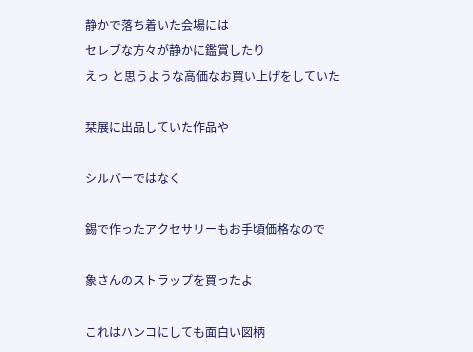静かで落ち着いた会場には
セレブな方々が静かに鑑賞したり
えっ と思うような高価なお買い上げをしていた

栞展に出品していた作品や

シルバーではなく

錫で作ったアクセサリーもお手頃価格なので

象さんのストラップを買ったよ

これはハンコにしても面白い図柄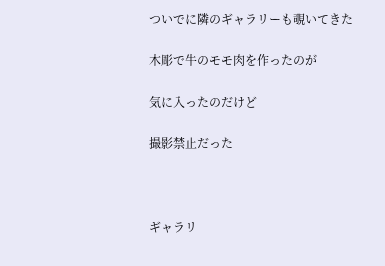ついでに隣のギャラリーも覗いてきた

木彫で牛のモモ肉を作ったのが

気に入ったのだけど

撮影禁止だった



ギャラリ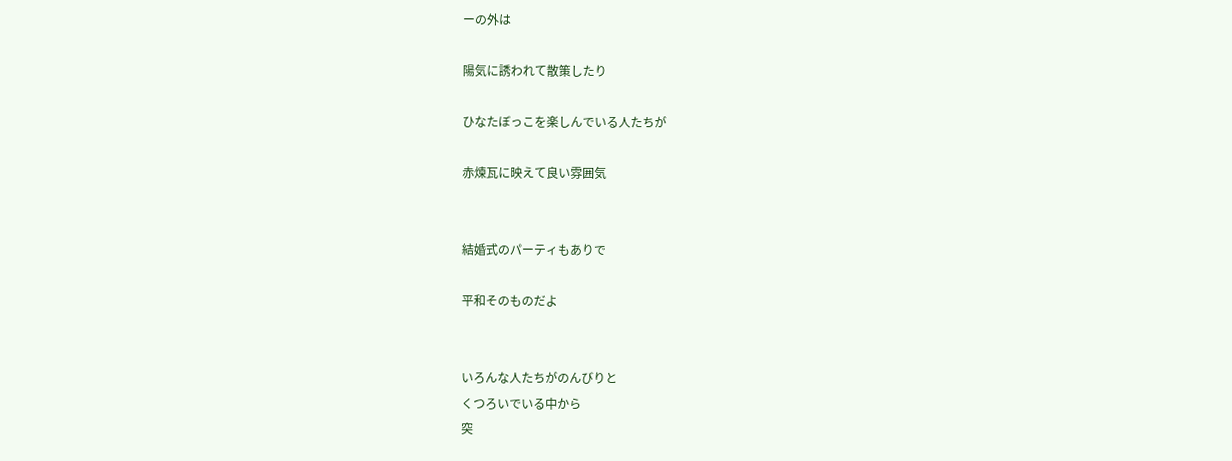ーの外は

陽気に誘われて散策したり

ひなたぼっこを楽しんでいる人たちが

赤煉瓦に映えて良い雰囲気


結婚式のパーティもありで

平和そのものだよ


いろんな人たちがのんびりと
くつろいでいる中から
突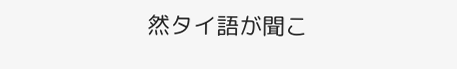然タイ語が聞こ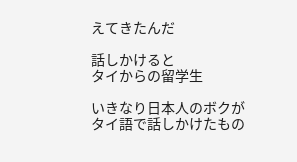えてきたんだ

話しかけると
タイからの留学生

いきなり日本人のボクが
タイ語で話しかけたもの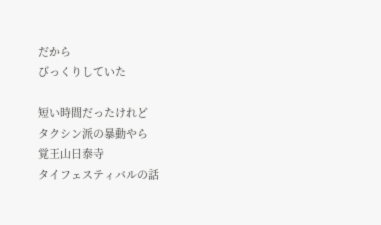だから
びっくりしていた

短い時間だったけれど
タクシン派の暴動やら
覚王山日泰寺
タイフェスティバルの話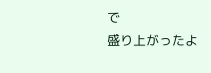で
盛り上がったよ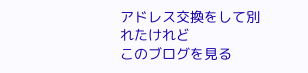アドレス交換をして別れたけれど
このブログを見る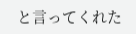と言ってくれた